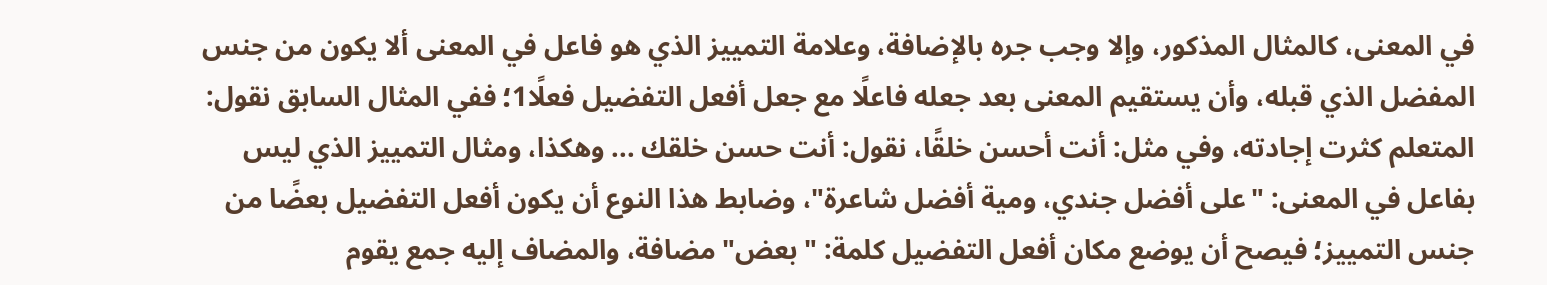في المعنى، كالمثال المذكور، وإلا وجب جره بالإضافة، وعلامة التمييز الذي هو فاعل في المعنى ألا يكون من جنس المفضل الذي قبله، وأن يستقيم المعنى بعد جعله فاعلًا مع جعل أفعل التفضيل فعلًا1؛ ففي المثال السابق نقول: المتعلم كثرت إجادته، وفي مثل: أنت أحسن خلقًا، نقول: أنت حسن خلقك ... وهكذا، ومثال التمييز الذي ليس بفاعل في المعنى: "على أفضل جندي، ومية أفضل شاعرة"، وضابط هذا النوع أن يكون أفعل التفضيل بعضًا من جنس التمييز؛ فيصح أن يوضع مكان أفعل التفضيل كلمة: "بعض" مضافة، والمضاف إليه جمع يقوم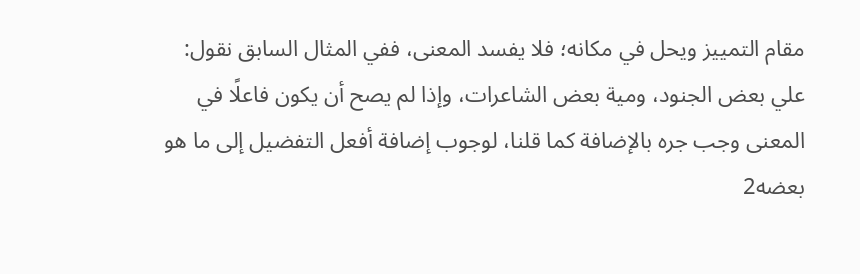مقام التمييز ويحل في مكانه؛ فلا يفسد المعنى، ففي المثال السابق نقول: علي بعض الجنود، ومية بعض الشاعرات، وإذا لم يصح أن يكون فاعلًا في المعنى وجب جره بالإضافة كما قلنا، لوجوب إضافة أفعل التفضيل إلى ما هو بعضه2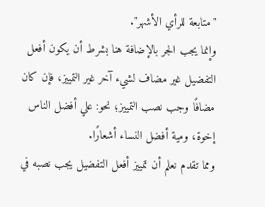"متابعة للرأي الأشهر".
وإنما يجب الجر بالإضافة هنا بشرط أن يكون أفعل التفضيل غير مضاف لشيء آخر غير التمييز، فإن كان مضافًا وجب نصب التمييز؛ نحو: علي أفضل الناس إخوة، ومية أفضل النساء أشعارًا.
ومما تقدم نعلم أن تمييز أفعل التفضيل يجب نصبه في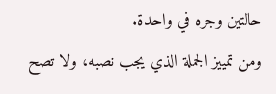حالتين وجره في واحدة.
ومن تمييز الجملة الذي يجب نصبه، ولا تصح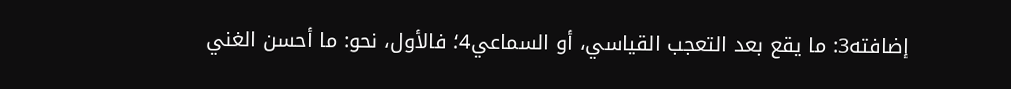إضافته3: ما يقع بعد التعجب القياسي، أو السماعي4؛ فالأول، نحو: ما أحسن الغني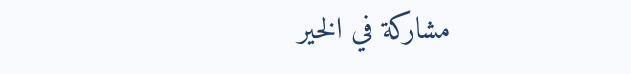مشاركة في الخير